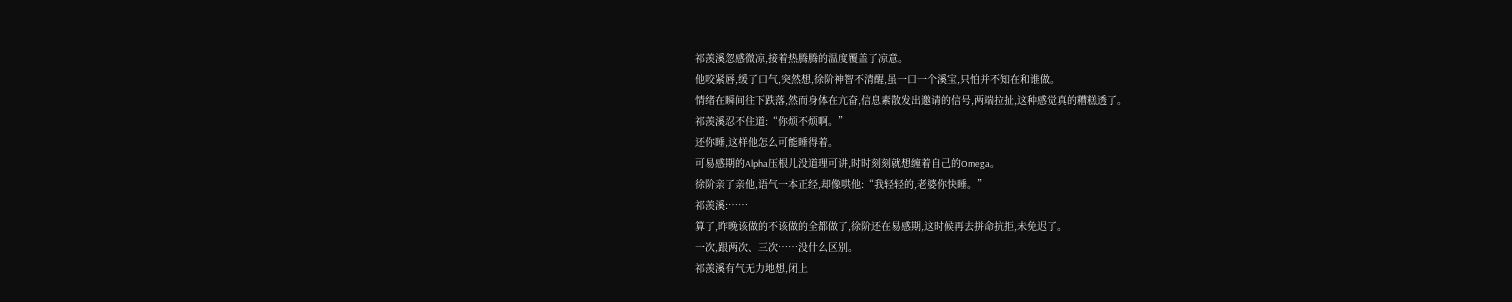祁羡溪忽感微凉,接着热腾腾的温度覆盖了凉意。
他咬紧唇,缓了口气,突然想,徐阶神智不清醒,虽一口一个溪宝,只怕并不知在和谁做。
情绪在瞬间往下跌落,然而身体在亢奋,信息素散发出邀请的信号,两端拉扯,这种感觉真的糟糕透了。
祁羡溪忍不住道:“你烦不烦啊。”
还你睡,这样他怎么可能睡得着。
可易感期的Alpha压根儿没道理可讲,时时刻刻就想缠着自己的Omega。
徐阶亲了亲他,语气一本正经,却像哄他:“我轻轻的,老婆你快睡。”
祁羡溪:……
算了,昨晚该做的不该做的全都做了,徐阶还在易感期,这时候再去拼命抗拒,未免迟了。
一次,跟两次、三次……没什么区别。
祁羡溪有气无力地想,闭上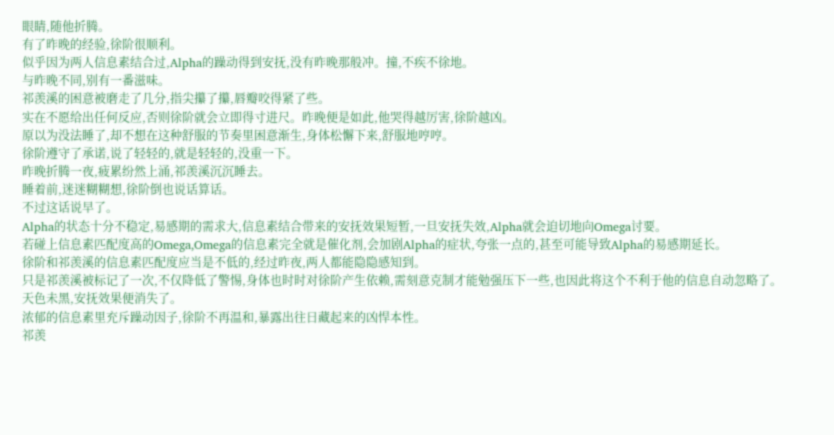眼睛,随他折腾。
有了昨晚的经验,徐阶很顺利。
似乎因为两人信息素结合过,Alpha的躁动得到安抚,没有昨晚那般冲。撞,不疾不徐地。
与昨晚不同,别有一番滋味。
祁羡溪的困意被磨走了几分,指尖攥了攥,唇瓣咬得紧了些。
实在不愿给出任何反应,否则徐阶就会立即得寸进尺。昨晚便是如此,他哭得越厉害,徐阶越凶。
原以为没法睡了,却不想在这种舒服的节奏里困意渐生,身体松懈下来,舒服地哼哼。
徐阶遵守了承诺,说了轻轻的,就是轻轻的,没重一下。
昨晚折腾一夜,疲累纷然上涌,祁羡溪沉沉睡去。
睡着前,迷迷糊糊想,徐阶倒也说话算话。
不过这话说早了。
Alpha的状态十分不稳定,易感期的需求大,信息素结合带来的安抚效果短暂,一旦安抚失效,Alpha就会迫切地向Omega讨要。
若碰上信息素匹配度高的Omega,Omega的信息素完全就是催化剂,会加剧Alpha的症状,夸张一点的,甚至可能导致Alpha的易感期延长。
徐阶和祁羡溪的信息素匹配度应当是不低的,经过昨夜,两人都能隐隐感知到。
只是祁羡溪被标记了一次,不仅降低了警惕,身体也时时对徐阶产生依赖,需刻意克制才能勉强压下一些,也因此将这个不利于他的信息自动忽略了。
天色未黑,安抚效果便消失了。
浓郁的信息素里充斥躁动因子,徐阶不再温和,暴露出往日藏起来的凶悍本性。
祁羡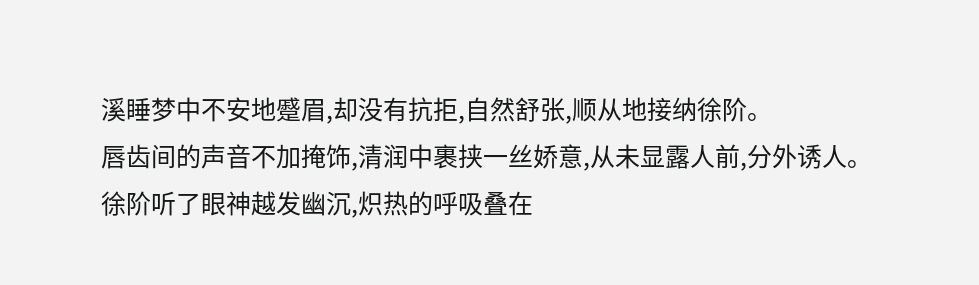溪睡梦中不安地蹙眉,却没有抗拒,自然舒张,顺从地接纳徐阶。
唇齿间的声音不加掩饰,清润中裹挟一丝娇意,从未显露人前,分外诱人。
徐阶听了眼神越发幽沉,炽热的呼吸叠在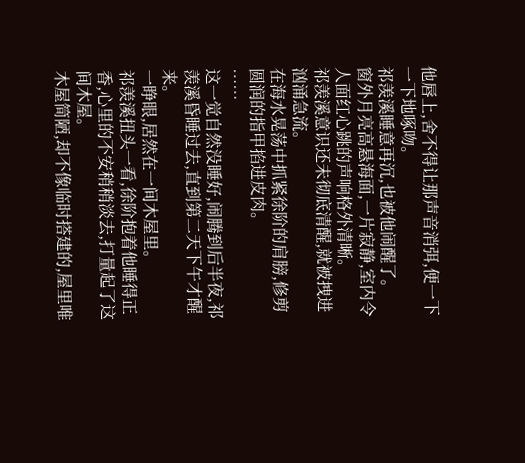他唇上,舍不得让那声音消弭,便一下一下地啄吻。
祁羡溪睡意再沉,也被他闹醒了。
窗外月亮高悬海面,一片寂静,室内令人面红心跳的声响格外清晰。
祁羡溪意识还未彻底清醒,就被拽进汹涌急流。
在海水晃荡中抓紧徐阶的肩膀,修剪圆润的指甲掐进皮肉。
……
这一觉自然没睡好,闹腾到后半夜,祁羡溪昏睡过去,直到第二天下午才醒来。
一睁眼,居然在一间木屋里。
祁羡溪扭头一看,徐阶抱着他睡得正香,心里的不安稍稍淡去,打量起了这间木屋。
木屋简陋,却不像临时搭建的,屋里唯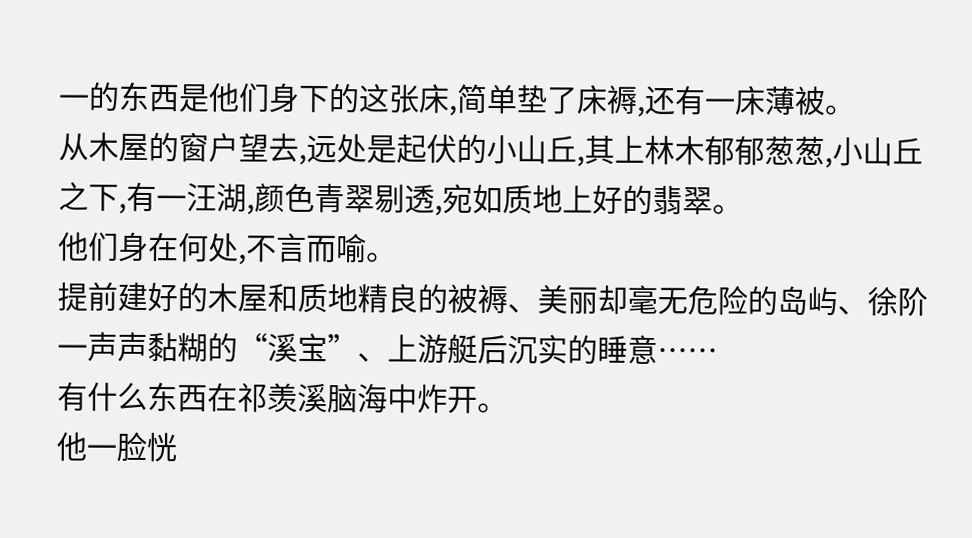一的东西是他们身下的这张床,简单垫了床褥,还有一床薄被。
从木屋的窗户望去,远处是起伏的小山丘,其上林木郁郁葱葱,小山丘之下,有一汪湖,颜色青翠剔透,宛如质地上好的翡翠。
他们身在何处,不言而喻。
提前建好的木屋和质地精良的被褥、美丽却毫无危险的岛屿、徐阶一声声黏糊的“溪宝”、上游艇后沉实的睡意……
有什么东西在祁羡溪脑海中炸开。
他一脸恍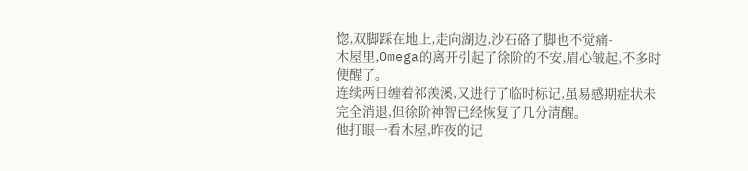惚,双脚踩在地上,走向湖边,沙石硌了脚也不觉痛-
木屋里,Omega的离开引起了徐阶的不安,眉心皱起,不多时便醒了。
连续两日缠着祁羡溪,又进行了临时标记,虽易感期症状未完全消退,但徐阶神智已经恢复了几分清醒。
他打眼一看木屋,昨夜的记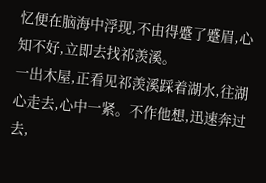忆便在脑海中浮现,不由得蹙了蹙眉,心知不好,立即去找祁羡溪。
一出木屋,正看见祁羡溪踩着湖水,往湖心走去,心中一紧。不作他想,迅速奔过去,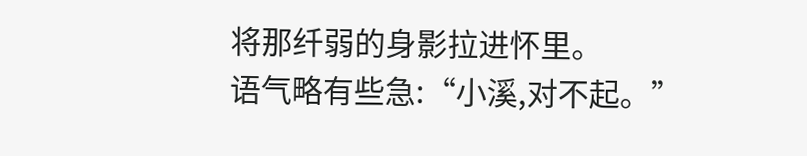将那纤弱的身影拉进怀里。
语气略有些急:“小溪,对不起。”